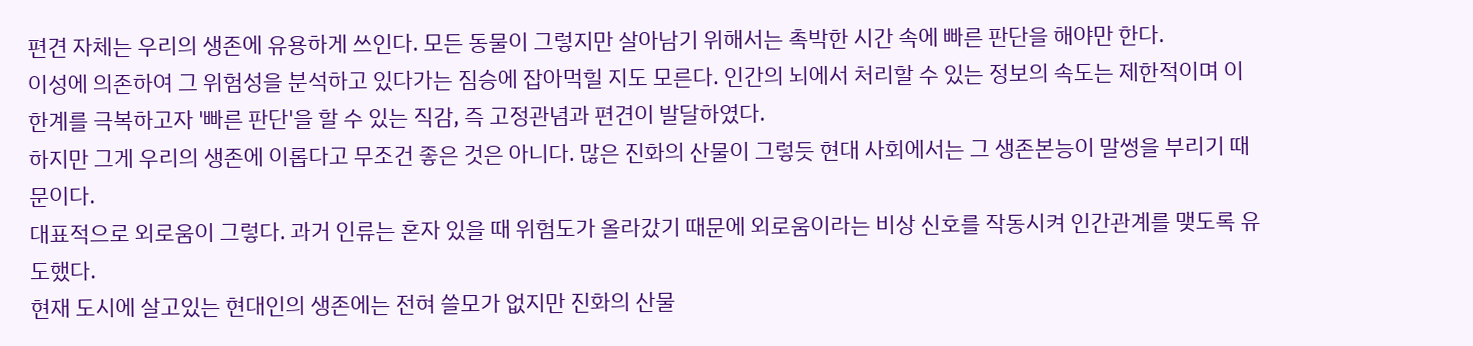편견 자체는 우리의 생존에 유용하게 쓰인다. 모든 동물이 그렇지만 살아남기 위해서는 촉박한 시간 속에 빠른 판단을 해야만 한다.
이성에 의존하여 그 위험성을 분석하고 있다가는 짐승에 잡아먹힐 지도 모른다. 인간의 뇌에서 처리할 수 있는 정보의 속도는 제한적이며 이 한계를 극복하고자 '빠른 판단'을 할 수 있는 직감, 즉 고정관념과 편견이 발달하였다.
하지만 그게 우리의 생존에 이롭다고 무조건 좋은 것은 아니다. 많은 진화의 산물이 그렇듯 현대 사회에서는 그 생존본능이 말썽을 부리기 때문이다.
대표적으로 외로움이 그렇다. 과거 인류는 혼자 있을 때 위험도가 올라갔기 때문에 외로움이라는 비상 신호를 작동시켜 인간관계를 맺도록 유도했다.
현재 도시에 살고있는 현대인의 생존에는 전혀 쓸모가 없지만 진화의 산물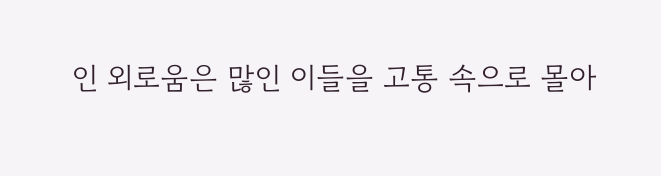인 외로움은 많인 이들을 고통 속으로 몰아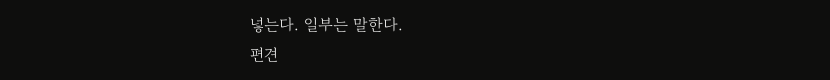넣는다. 일부는 말한다.
편견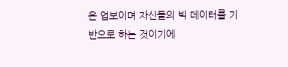은 업보이며 자신들의 빅 데이터를 기반으로 하는 것이기에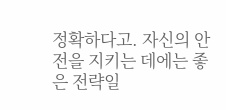정확하다고. 자신의 안전을 지키는 데에는 좋은 전략일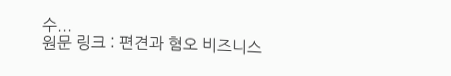수...
원문 링크 : 편견과 혐오 비즈니스